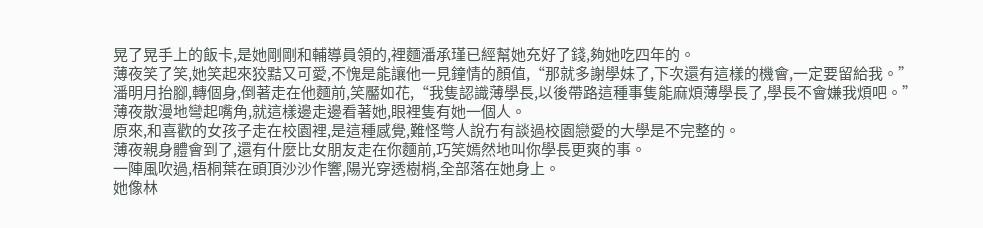晃了晃手上的飯卡,是她剛剛和輔導員領的,裡麵潘承瑾已經幫她充好了錢,夠她吃四年的。
薄夜笑了笑,她笑起來狡黠又可愛,不愧是能讓他一見鐘情的顏值,“那就多謝學妹了,下次還有這樣的機會,一定要留給我。”
潘明月抬腳,轉個身,倒著走在他麵前,笑靨如花,“我隻認識薄學長,以後帶路這種事隻能麻煩薄學長了,學長不會嫌我煩吧。”
薄夜散漫地彎起嘴角,就這樣邊走邊看著她,眼裡隻有她一個人。
原來,和喜歡的女孩子走在校園裡,是這種感覺,難怪彆人說冇有談過校園戀愛的大學是不完整的。
薄夜親身體會到了,還有什麼比女朋友走在你麵前,巧笑嫣然地叫你學長更爽的事。
一陣風吹過,梧桐葉在頭頂沙沙作響,陽光穿透樹梢,全部落在她身上。
她像林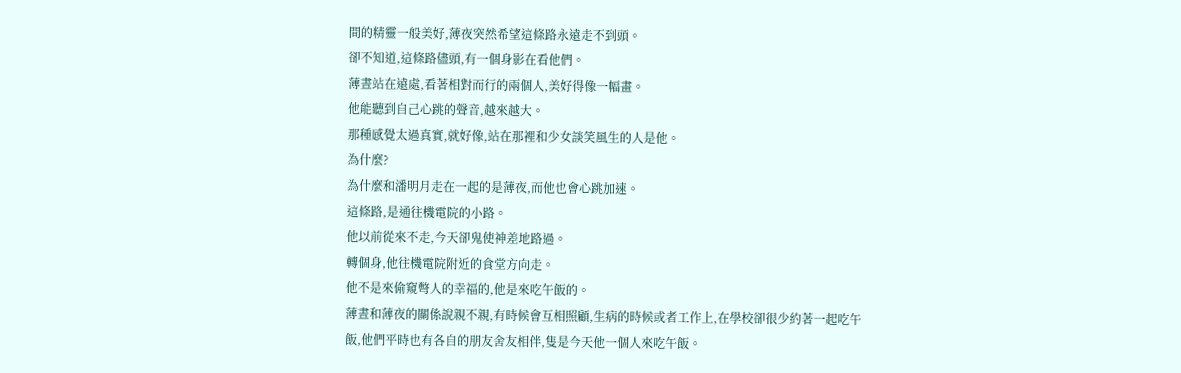間的精靈一般美好,薄夜突然希望這條路永遠走不到頭。
卻不知道,這條路儘頭,有一個身影在看他們。
薄晝站在遠處,看著相對而行的兩個人,美好得像一幅畫。
他能聽到自己心跳的聲音,越來越大。
那種感覺太過真實,就好像,站在那裡和少女談笑風生的人是他。
為什麼?
為什麼和潘明月走在一起的是薄夜,而他也會心跳加速。
這條路,是通往機電院的小路。
他以前從來不走,今天卻鬼使神差地路過。
轉個身,他往機電院附近的食堂方向走。
他不是來偷窺彆人的幸福的,他是來吃午飯的。
薄晝和薄夜的關係說親不親,有時候會互相照顧,生病的時候或者工作上,在學校卻很少約著一起吃午飯,他們平時也有各自的朋友舍友相伴,隻是今天他一個人來吃午飯。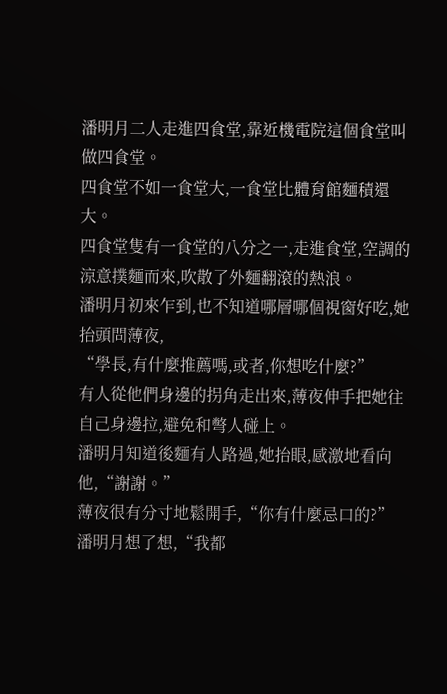潘明月二人走進四食堂,靠近機電院這個食堂叫做四食堂。
四食堂不如一食堂大,一食堂比體育館麵積還大。
四食堂隻有一食堂的八分之一,走進食堂,空調的涼意撲麵而來,吹散了外麵翻滾的熱浪。
潘明月初來乍到,也不知道哪層哪個視窗好吃,她抬頭問薄夜,
“學長,有什麼推薦嗎,或者,你想吃什麼?”
有人從他們身邊的拐角走出來,薄夜伸手把她往自己身邊拉,避免和彆人碰上。
潘明月知道後麵有人路過,她抬眼,感激地看向他,“謝謝。”
薄夜很有分寸地鬆開手,“你有什麼忌口的?”
潘明月想了想,“我都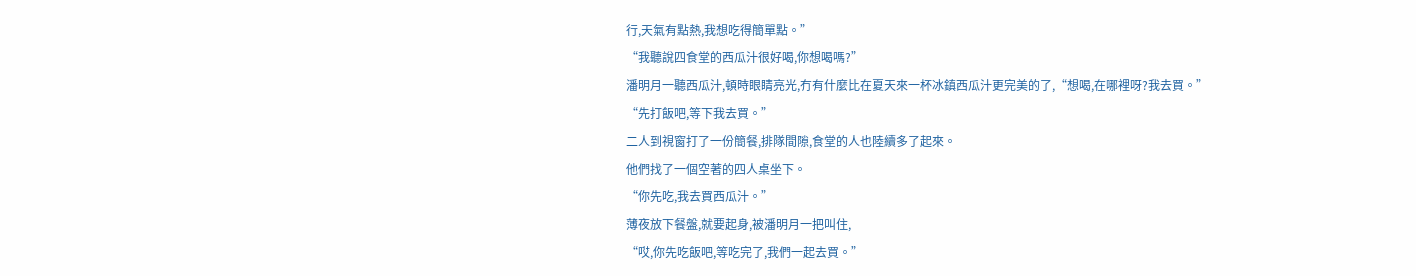行,天氣有點熱,我想吃得簡單點。”
“我聽說四食堂的西瓜汁很好喝,你想喝嗎?”
潘明月一聽西瓜汁,頓時眼睛亮光,冇有什麼比在夏天來一杯冰鎮西瓜汁更完美的了,“想喝,在哪裡呀?我去買。”
“先打飯吧,等下我去買。”
二人到視窗打了一份簡餐,排隊間隙,食堂的人也陸續多了起來。
他們找了一個空著的四人桌坐下。
“你先吃,我去買西瓜汁。”
薄夜放下餐盤,就要起身,被潘明月一把叫住,
“哎,你先吃飯吧,等吃完了,我們一起去買。”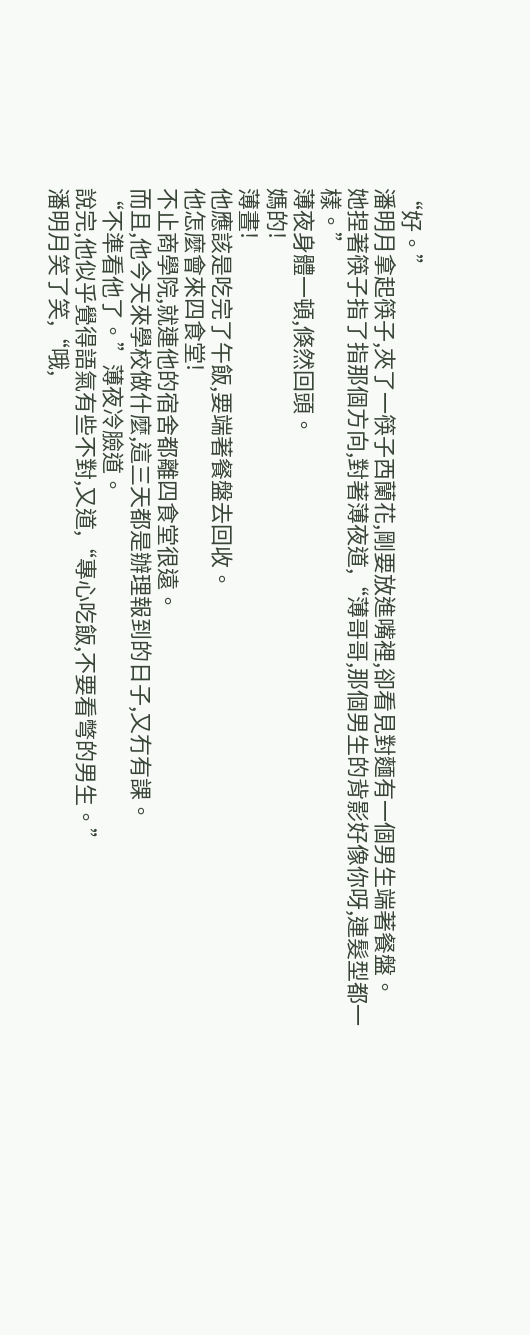“好。”
潘明月拿起筷子,夾了一筷子西蘭花,剛要放進嘴裡,卻看見對麵有一個男生端著餐盤。
她捏著筷子指了指那個方向,對著薄夜道,“薄哥哥,那個男生的背影好像你呀,連髮型都一樣。”
薄夜身體一頓,倏然回頭。
媽的!
薄晝!
他應該是吃完了午飯,要端著餐盤去回收。
他怎麼會來四食堂!
不止商學院,就連他的宿舍都離四食堂很遠。
而且,他今天來學校做什麼,這三天都是辦理報到的日子,又冇有課。
“不準看他了。”薄夜冷臉道。
說完,他似乎覺得語氣有些不對,又道,“專心吃飯,不要看彆的男生。”
潘明月笑了笑,“哦,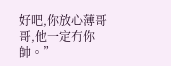好吧,你放心薄哥哥,他一定冇你帥。”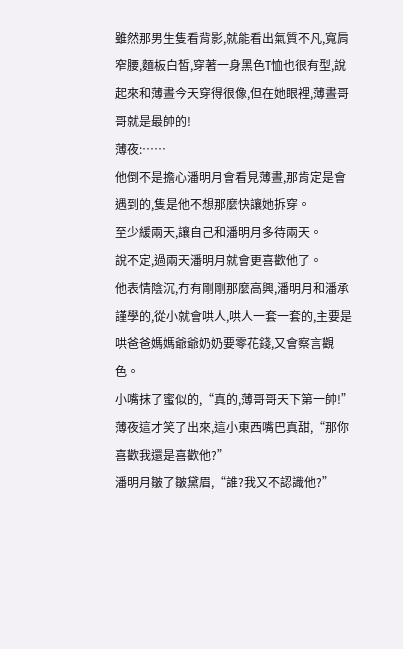雖然那男生隻看背影,就能看出氣質不凡,寬肩窄腰,麵板白皙,穿著一身黑色T恤也很有型,說起來和薄晝今天穿得很像,但在她眼裡,薄晝哥哥就是最帥的!
薄夜:……
他倒不是擔心潘明月會看見薄晝,那肯定是會遇到的,隻是他不想那麼快讓她拆穿。
至少緩兩天,讓自己和潘明月多待兩天。
說不定,過兩天潘明月就會更喜歡他了。
他表情陰沉,冇有剛剛那麼高興,潘明月和潘承謹學的,從小就會哄人,哄人一套一套的,主要是哄爸爸媽媽爺爺奶奶要零花錢,又會察言觀色。
小嘴抹了蜜似的,“真的,薄哥哥天下第一帥!”
薄夜這才笑了出來,這小東西嘴巴真甜,“那你喜歡我還是喜歡他?”
潘明月皺了皺黛眉,“誰?我又不認識他?”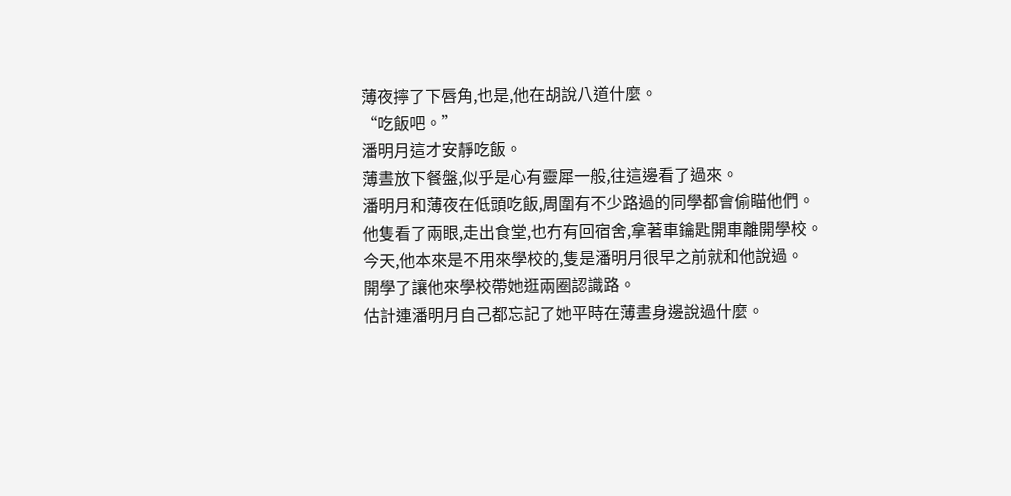薄夜擰了下唇角,也是,他在胡說八道什麼。
“吃飯吧。”
潘明月這才安靜吃飯。
薄晝放下餐盤,似乎是心有靈犀一般,往這邊看了過來。
潘明月和薄夜在低頭吃飯,周圍有不少路過的同學都會偷瞄他們。
他隻看了兩眼,走出食堂,也冇有回宿舍,拿著車鑰匙開車離開學校。
今天,他本來是不用來學校的,隻是潘明月很早之前就和他說過。
開學了讓他來學校帶她逛兩圈認識路。
估計連潘明月自己都忘記了她平時在薄晝身邊說過什麼。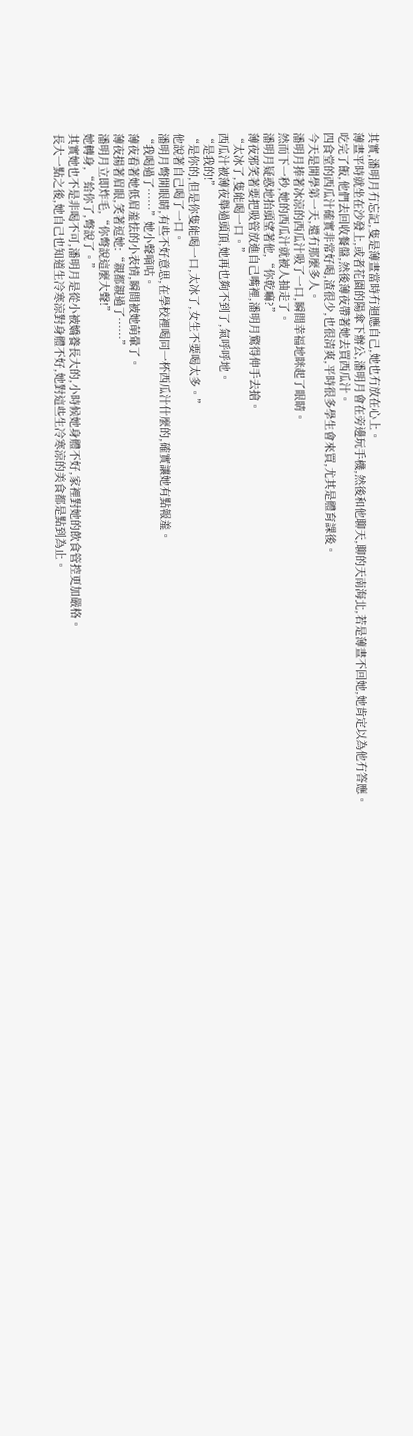其實,潘明月冇忘記,隻是薄晝當時冇迴應自己,她也冇放在心上。
薄晝平時就坐在沙發上,或者花園的陽傘下辦公,潘明月會在旁邊玩手機,然後和他聊天,聊的天南海北,若是薄晝不回她,她肯定以為他冇答應。
吃完了飯,他們去回收餐盤,然後薄夜帶著她去買西瓜汁。
四食堂的西瓜汁確實非常好喝,渣很少,也很清爽,平時很多學生會來買,尤其是體育課後。
今天是開學第一天,還冇那麼多人。
潘明月捧著冰涼的西瓜汁吸了一口,瞬間幸福地眯起了眼睛。
然而下一秒,她的西瓜汁就被人抽走了。
潘明月疑惑地抬頭望著他,“你乾嘛?”
薄夜邪笑著要把吸管放進自己嘴裡,潘明月驚得伸手去搶。
“太冰了,隻能喝一口。”
西瓜汁被薄夜舉過頭頂,她再也夠不到了,氣呼呼地。
“是我的!”
“是你的,但是你隻能喝一口,太冰了,女生不要喝太多。”
他說著自己喝了一口。
潘明月彆開眼睛,有些不好意思,在學校裡喝同一杯西瓜汁什麼的,確實讓她有點報羞。
“我喝過了……”她小聲嘀咕。
薄夜看著她低眉羞怯的小表情,瞬間被她萌暈了。
薄夜揚著眉眼,笑著逗她:“親都親過了……”
潘明月立即炸毛,“你彆說這麼大聲!”
她轉身,“給你了,彆說了。”
其實她也不是非喝不可,潘明月是從小被嬌養長大的,小時候她身體不好,家裡對她的飲食管控更加嚴格。
長大一點之後,她自己也知道生冷寒涼對身體不好,她對這些生冷寒涼的美食都是點到為止。